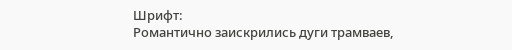Шрифт:
Романтично заискрились дуги трамваев,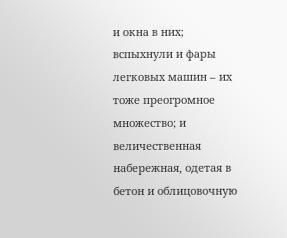и окна в них; вспыхнули и фары легковых машин – их тоже преогромное множество; и величественная набережная, одетая в бетон и облицовочную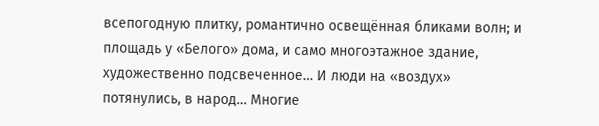всепогодную плитку, романтично освещённая бликами волн; и площадь у «Белого» дома, и само многоэтажное здание, художественно подсвеченное… И люди на «воздух» потянулись, в народ… Многие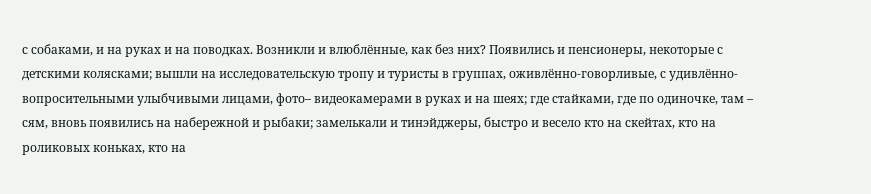с собаками, и на руках и на поводках. Возникли и влюблённые, как без них? Появились и пенсионеры, некоторые с детскими колясками; вышли на исследовательскую тропу и туристы в группах, оживлённо-говорливые, с удивлённо-вопросительными улыбчивыми лицами, фото– видеокамерами в руках и на шеях; где стайками, где по одиночке, там – сям, вновь появились на набережной и рыбаки; замелькали и тинэйджеры, быстро и весело кто на скейтах, кто на роликовых коньках, кто на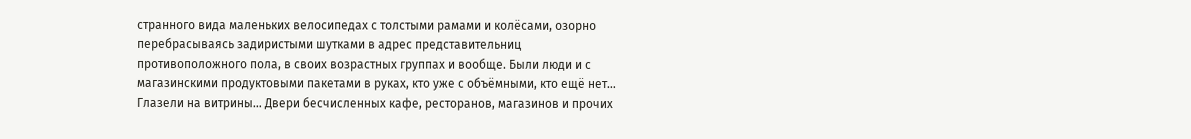странного вида маленьких велосипедах с толстыми рамами и колёсами, озорно перебрасываясь задиристыми шутками в адрес представительниц противоположного пола, в своих возрастных группах и вообще. Были люди и с магазинскими продуктовыми пакетами в руках, кто уже с объёмными, кто ещё нет… Глазели на витрины… Двери бесчисленных кафе, ресторанов, магазинов и прочих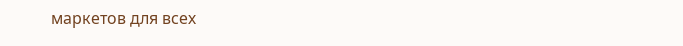маркетов для всех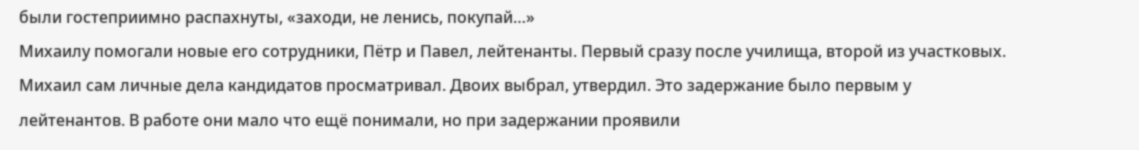были гостеприимно распахнуты, «заходи, не ленись, покупай…»
Михаилу помогали новые его сотрудники, Пётр и Павел, лейтенанты. Первый сразу после училища, второй из участковых. Михаил сам личные дела кандидатов просматривал. Двоих выбрал, утвердил. Это задержание было первым у лейтенантов. В работе они мало что ещё понимали, но при задержании проявили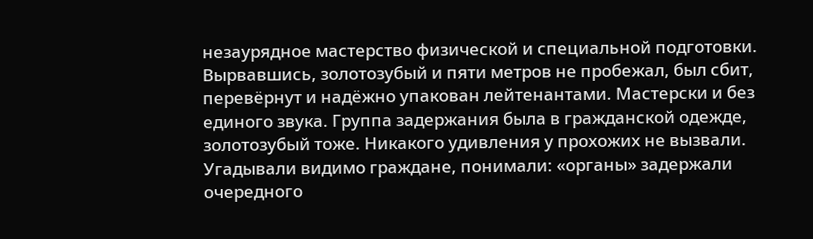незаурядное мастерство физической и специальной подготовки.
Вырвавшись, золотозубый и пяти метров не пробежал, был сбит, перевёрнут и надёжно упакован лейтенантами. Мастерски и без единого звука. Группа задержания была в гражданской одежде, золотозубый тоже. Никакого удивления у прохожих не вызвали. Угадывали видимо граждане, понимали: «органы» задержали очередного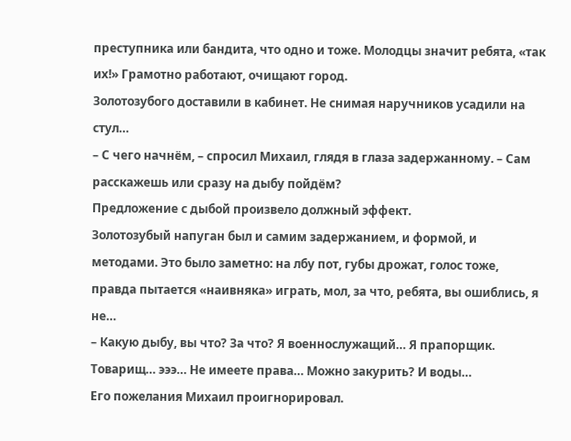преступника или бандита, что одно и тоже. Молодцы значит ребята, «так их!» Грамотно работают, очищают город.
Золотозубого доставили в кабинет. Не снимая наручников усадили на стул…
– С чего начнём, – спросил Михаил, глядя в глаза задержанному. – Сам расскажешь или сразу на дыбу пойдём?
Предложение с дыбой произвело должный эффект.
Золотозубый напуган был и самим задержанием, и формой, и методами. Это было заметно: на лбу пот, губы дрожат, голос тоже, правда пытается «наивняка» играть, мол, за что, ребята, вы ошиблись, я не…
– Какую дыбу, вы что? За что? Я военнослужащий… Я прапорщик. Товарищ… эээ… Не имеете права… Можно закурить? И воды…
Его пожелания Михаил проигнорировал.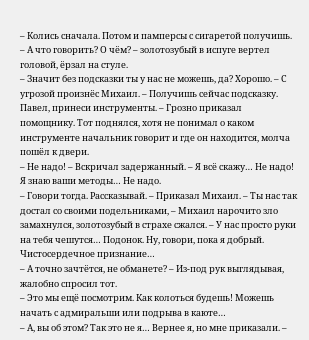– Колись сначала. Потом и памперсы с сигаретой получишь.
– А что говорить? О чём? – золотозубый в испуге вертел головой, ёрзал на стуле.
– Значит без подсказки ты у нас не можешь, да? Хорошо. – С угрозой произнёс Михаил. – Получишь сейчас подсказку. Павел, принеси инструменты. – Грозно приказал помощнику. Тот поднялся, хотя не понимал о каком инструменте начальник говорит и где он находится, молча пошёл к двери.
– Не надо! – Вскричал задержанный. – Я всё скажу… Не надо! Я знаю ваши методы… Не надо.
– Говори тогда. Рассказывай. – Приказал Михаил. – Ты нас так достал со своими подельниками, – Михаил нарочито зло замахнулся, золотозубый в страхе сжался. – У нас просто руки на тебя чешутся… Подонок. Ну, говори, пока я добрый. Чистосердечное признание…
– А точно зачтётся, не обманете? – Из-под рук выглядывая, жалобно спросил тот.
– Это мы ещё посмотрим. Как колоться будешь! Можешь начать с адмиральши или подрыва в каюте…
– А, вы об этом? Так это не я… Вернее я, но мне приказали. –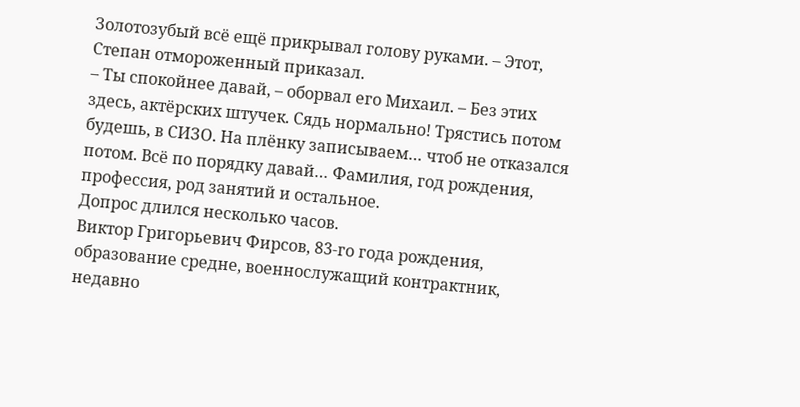Золотозубый всё ещё прикрывал голову руками. – Этот, Степан отмороженный приказал.
– Ты спокойнее давай, – оборвал его Михаил. – Без этих здесь, актёрских штучек. Сядь нормально! Трястись потом будешь, в СИЗО. На плёнку записываем… чтоб не отказался потом. Всё по порядку давай… Фамилия, год рождения, профессия, род занятий и остальное.
Допрос длился несколько часов.
Виктор Григорьевич Фирсов, 83-го года рождения, образование средне, военнослужащий контрактник, недавно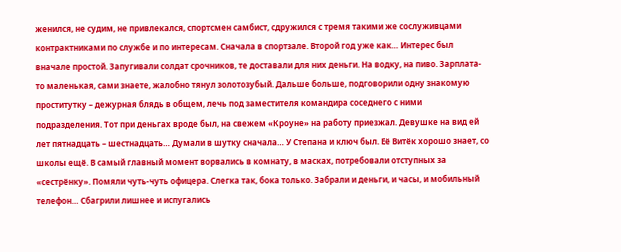женился, не судим, не привлекался, спортсмен самбист, сдружился с тремя такими же сослуживцами контрактниками по службе и по интересам. Сначала в спортзале. Второй год уже как… Интерес был вначале простой. Запугивали солдат срочников, те доставали для них деньги. На водку, на пиво. Зарплата-то маленькая, сами знаете, жалобно тянул золотозубый. Дальше больше, подговорили одну знакомую проститутку – дежурная блядь в общем, лечь под заместителя командира соседнего с ними подразделения. Тот при деньгах вроде был, на свежем «Кроуне» на работу приезжал. Девушке на вид ей лет пятнадцать – шестнадцать… Думали в шутку сначала… У Степана и ключ был. Её Витёк хорошо знает, со школы ещё. В самый главный момент ворвались в комнату, в масках, потребовали отступных за «сестрёнку». Помяли чуть-чуть офицера. Слегка так, бока только. Забрали и деньги, и часы, и мобильный телефон… Сбагрили лишнее и испугались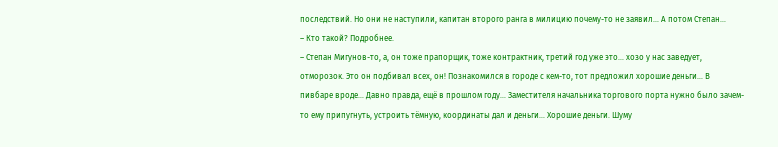последствий. Но они не наступили, капитан второго ранга в милицию почему-то не заявил… А потом Степан…
– Кто такой? Подробнее.
– Степан Мигунов-то, а, он тоже прапорщик, тоже контрактник, третий год уже это… хозо у нас заведует, отморозок. Это он подбивал всех, он! Познакомился в городе с кем-то, тот предложил хорошие деньги… В пивбаре вроде… Давно правда, ещё в прошлом году… Заместителя начальника торгового порта нужно было зачем-то ему припугнуть, устроить тёмную, координаты дал и деньги… Хорошие деньги. Шуму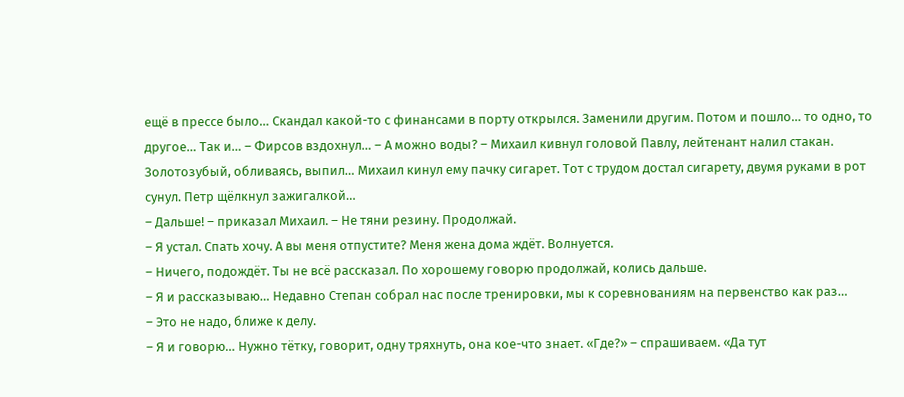ещё в прессе было… Скандал какой-то с финансами в порту открылся. Заменили другим. Потом и пошло… то одно, то другое… Так и… – Фирсов вздохнул… – А можно воды? – Михаил кивнул головой Павлу, лейтенант налил стакан. Золотозубый, обливаясь, выпил… Михаил кинул ему пачку сигарет. Тот с трудом достал сигарету, двумя руками в рот сунул. Петр щёлкнул зажигалкой…
– Дальше! – приказал Михаил. – Не тяни резину. Продолжай.
– Я устал. Спать хочу. А вы меня отпустите? Меня жена дома ждёт. Волнуется.
– Ничего, подождёт. Ты не всё рассказал. По хорошему говорю продолжай, колись дальше.
– Я и рассказываю… Недавно Степан собрал нас после тренировки, мы к соревнованиям на первенство как раз…
– Это не надо, ближе к делу.
– Я и говорю… Нужно тётку, говорит, одну тряхнуть, она кое-что знает. «Где?» – спрашиваем. «Да тут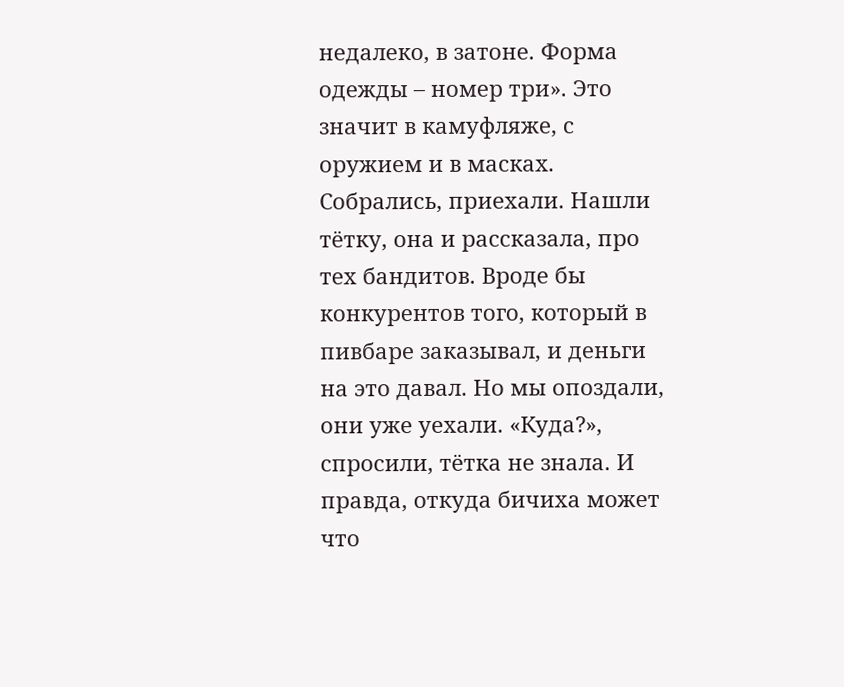недалеко, в затоне. Форма одежды – номер три». Это значит в камуфляже, с оружием и в масках. Собрались, приехали. Нашли тётку, она и рассказала, про тех бандитов. Вроде бы конкурентов того, который в пивбаре заказывал, и деньги на это давал. Но мы опоздали, они уже уехали. «Куда?», спросили, тётка не знала. И правда, откуда бичиха может что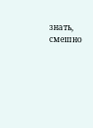знать, смешно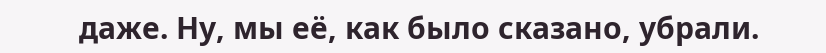даже. Ну, мы её, как было сказано, убрали.